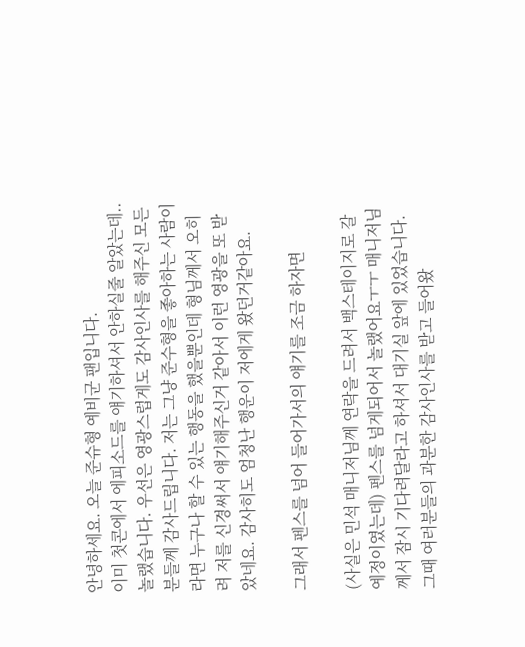안녕하세요. 오늘 준슈형 예비군 팬입니다.
이미 첫콘에서 에피소드를 얘기하셔서 안하실줄 알았는데.. 놀랬습니다. 우선은 영광스럽게도 감사인사를 해주신 모든 분들께 감사드립니다. 저는 그냥 준수형을 좋아하는 사람이라면 누구나 할 수 있는 행동을 했을뿐인데 형님께서 오히려 저를 신경써서 얘기해주신거 같아서 이런 영광을 또 받았네요. 감사히도 엄청난 행운이 저에게 왔던거같아요.

그래서 펜스를 넘어 들어가서의 얘기를 조금 하자면

(사실은 민석 매니저님께 연락을 드려서 백스테이지로 갈 예정이였는데) 펜스를 넘게되어서 놀랬어요ㅜㅜ 매니저님께서 잠시 기다려달라고 하셔서 대기실 앞에 있었습니다. 그때 여러분들의 과분한 감사인사를 받고 들어왔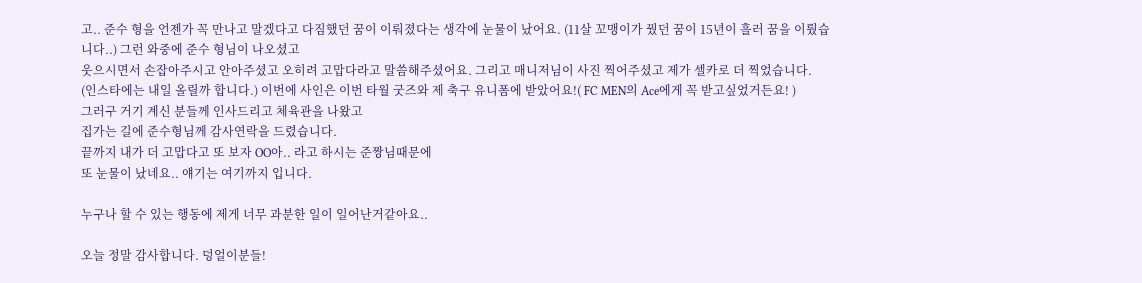고.. 준수 형을 언젠가 꼭 만나고 말겠다고 다짐했던 꿈이 이뤄졌다는 생각에 눈물이 났어요. (11살 꼬맹이가 꿨던 꿈이 15년이 흘러 꿈을 이뤘습니다..) 그런 와중에 준수 형님이 나오셨고
웃으시면서 손잡아주시고 안아주셨고 오히려 고맙다라고 말씀해주셨어요. 그리고 매니저님이 사진 찍어주셨고 제가 셀카로 더 찍었습니다.
(인스타에는 내일 올릴까 합니다.) 이번에 사인은 이번 타월 굿즈와 제 축구 유니폼에 받았어요!( FC MEN의 Ace에게 꼭 받고싶었거든요! )
그러구 거기 계신 분들께 인사드리고 체육관을 나왔고
집가는 길에 준수형님께 감사연락을 드렸습니다.
끝까지 내가 더 고맙다고 또 보자 OO아.. 라고 하시는 준짱님때문에
또 눈물이 났네요.. 얘기는 여기까지 입니다.

누구나 할 수 있는 행동에 제게 너무 과분한 일이 일어난거같아요..

오늘 정말 감사합니다. 덩얼이분들!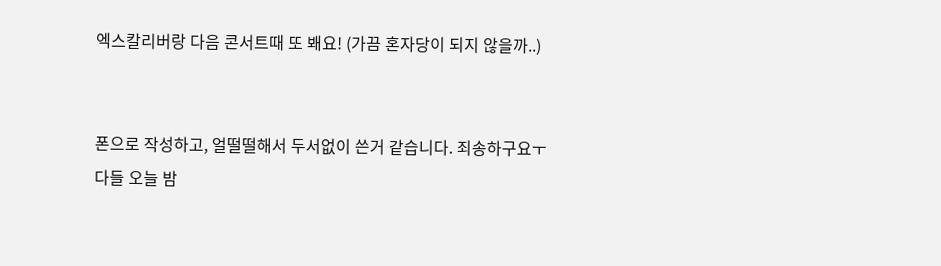엑스칼리버랑 다음 콘서트때 또 봬요! (가끔 혼자당이 되지 않을까..)


폰으로 작성하고, 얼떨떨해서 두서없이 쓴거 같습니다. 죄송하구요ㅜ
다들 오늘 밤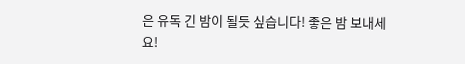은 유독 긴 밤이 될듯 싶습니다! 좋은 밤 보내세요!